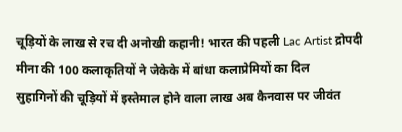चूड़ियों के लाख से रच दी अनोखी कहानी! भारत की पहली Lac Artist द्रोपदी मीना की 100 कलाकृतियों ने जेकेके में बांधा कलाप्रेमियों का दिल
सुहागिनों की चूड़ियों में इस्तेमाल होने वाला लाख अब कैनवास पर जीवंत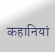कहानियां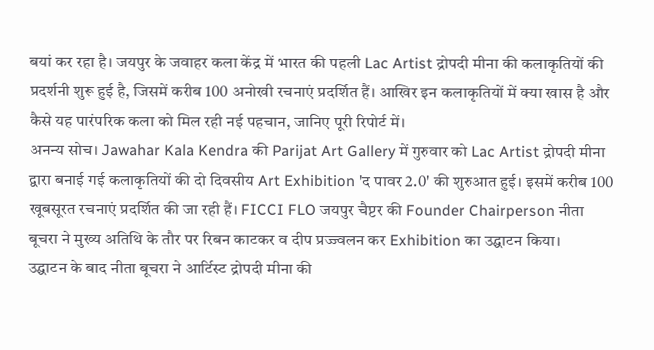बयां कर रहा है। जयपुर के जवाहर कला केंद्र में भारत की पहली Lac Artist द्रोपदी मीना की कलाकृतियों की प्रदर्शनी शुरू हुई है, जिसमें करीब 100 अनोखी रचनाएं प्रदर्शित हैं। आखिर इन कलाकृतियों में क्या खास है और कैसे यह पारंपरिक कला को मिल रही नई पहचान, जानिए पूरी रिपोर्ट में।
अनन्य सोच। Jawahar Kala Kendra की Parijat Art Gallery में गुरुवार को Lac Artist द्रोपदी मीना द्वारा बनाई गई कलाकृतियों की दो दिवसीय Art Exhibition 'द पावर 2.0' की शुरुआत हुई। इसमें करीब 100 खूबसूरत रचनाएं प्रदर्शित की जा रही हैं। FICCI FLO जयपुर चैप्टर की Founder Chairperson नीता बूचरा ने मुख्य अतिथि के तौर पर रिबन काटकर व दीप प्रज्ज्वलन कर Exhibition का उद्घाटन किया।
उद्घाटन के बाद नीता बूचरा ने आर्टिस्ट द्रोपदी मीना की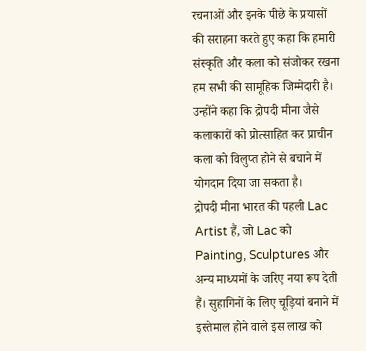रचनाओं और इनके पीछे के प्रयासों की सराहना करते हुए कहा कि हमारी संस्कृति और कला को संजोकर रखना हम सभी की सामूहिक जिम्मेदारी है। उन्होंने कहा कि द्रोपदी मीना जैसे कलाकारों को प्रोत्साहित कर प्राचीन कला को विलुप्त होने से बचाने में योगदान दिया जा सकता है।
द्रोपदी मीना भारत की पहली Lac Artist हैं, जो Lac को Painting, Sculptures और अन्य माध्यमों के जरिए नया रूप देती हैं। सुहागिनों के लिए चूड़ियां बनाने में इस्तेमाल होने वाले इस लाख को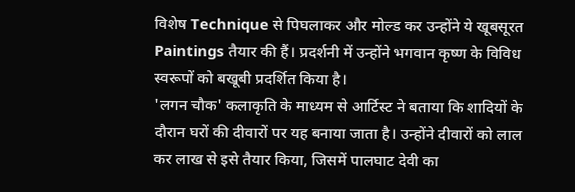विशेष Technique से पिघलाकर और मोल्ड कर उन्होंने ये खूबसूरत Paintings तैयार की हैं। प्रदर्शनी में उन्होंने भगवान कृष्ण के विविध स्वरूपों को बखूबी प्रदर्शित किया है।
'लगन चौक' कलाकृति के माध्यम से आर्टिस्ट ने बताया कि शादियों के दौरान घरों की दीवारों पर यह बनाया जाता है। उन्होंने दीवारों को लाल कर लाख से इसे तैयार किया, जिसमें पालघाट देवी का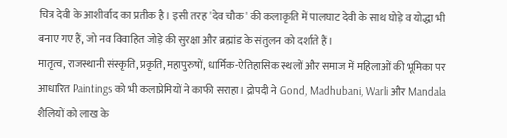चित्र देवी के आशीर्वाद का प्रतीक है। इसी तरह 'देव चौक' की कलाकृति में पालघाट देवी के साथ घोड़े व योद्धा भी बनाए गए हैं, जो नव विवाहित जोड़े की सुरक्षा और ब्रह्मांड के संतुलन को दर्शाते हैं।
मातृत्व, राजस्थानी संस्कृति, प्रकृति, महापुरुषों, धार्मिक-ऐतिहासिक स्थलों और समाज में महिलाओं की भूमिका पर आधारित Paintings को भी कलाप्रेमियों ने काफी सराहा। द्रोपदी ने Gond, Madhubani, Warli और Mandala शैलियों को लाख के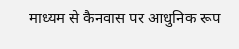माध्यम से कैनवास पर आधुनिक रूप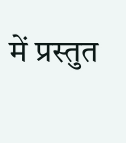में प्रस्तुत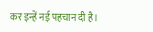कर इन्हें नई पहचान दी है।